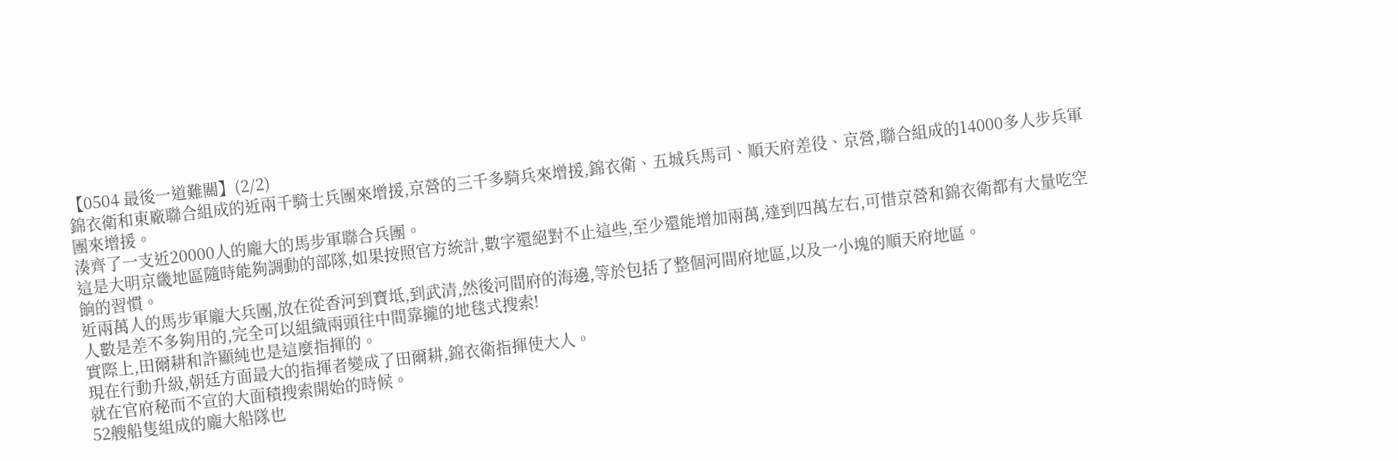【0504 最後一道難關】(2/2)
錦衣衛和東廠聯合組成的近兩千騎士兵團來增援,京營的三千多騎兵來增援,錦衣衛、五城兵馬司、順天府差役、京營,聯合組成的14000多人步兵軍團來增援。
湊齊了一支近20000人的龐大的馬步軍聯合兵團。
這是大明京畿地區隨時能夠調動的部隊,如果按照官方統計,數字還絕對不止這些,至少還能增加兩萬,達到四萬左右,可惜京營和錦衣衛都有大量吃空餉的習慣。
近兩萬人的馬步軍龐大兵團,放在從香河到寶坻,到武清,然後河間府的海邊,等於包括了整個河間府地區,以及一小塊的順天府地區。
人數是差不多夠用的,完全可以組織兩頭往中間靠攏的地毯式搜索!
實際上,田爾耕和許顯純也是這麼指揮的。
現在行動升級,朝廷方面最大的指揮者變成了田爾耕,錦衣衛指揮使大人。
就在官府秘而不宣的大面積搜索開始的時候。
52艘船隻組成的龐大船隊也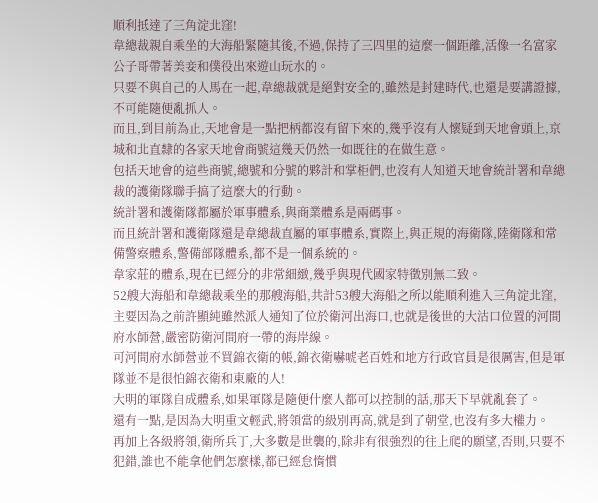順利抵達了三角淀北窪!
韋總裁親自乘坐的大海船緊隨其後,不過,保持了三四里的這麼一個距離,活像一名富家公子哥帶著美妾和僕役出來遊山玩水的。
只要不與自己的人馬在一起,韋總裁就是絕對安全的,雖然是封建時代,也還是要講證據,不可能隨便亂抓人。
而且,到目前為止,天地會是一點把柄都沒有留下來的,幾乎沒有人懷疑到天地會頭上,京城和北直隸的各家天地會商號這幾天仍然一如既往的在做生意。
包括天地會的這些商號,總號和分號的夥計和掌柜們,也沒有人知道天地會統計署和韋總裁的護衛隊聯手搞了這麼大的行動。
統計署和護衛隊都屬於軍事體系,與商業體系是兩碼事。
而且統計署和護衛隊還是韋總裁直屬的軍事體系,實際上,與正規的海衛隊,陸衛隊和常備警察體系,警備部隊體系,都不是一個系統的。
韋家莊的體系,現在已經分的非常細緻,幾乎與現代國家特徵別無二致。
52艘大海船和韋總裁乘坐的那艘海船,共計53艘大海船之所以能順利進入三角淀北窪,主要因為之前許顯純雖然派人通知了位於衛河出海口,也就是後世的大沽口位置的河間府水師營,嚴密防衛河間府一帶的海岸線。
可河間府水師營並不買錦衣衛的帳,錦衣衛嚇唬老百姓和地方行政官員是很厲害,但是軍隊並不是很怕錦衣衛和東廠的人!
大明的軍隊自成體系,如果軍隊是隨便什麼人都可以控制的話,那天下早就亂套了。
還有一點,是因為大明重文輕武,將領當的級別再高,就是到了朝堂,也沒有多大權力。
再加上各級將領,衛所兵丁,大多數是世襲的,除非有很強烈的往上爬的願望,否則,只要不犯錯,誰也不能拿他們怎麼樣,都已經怠惰慣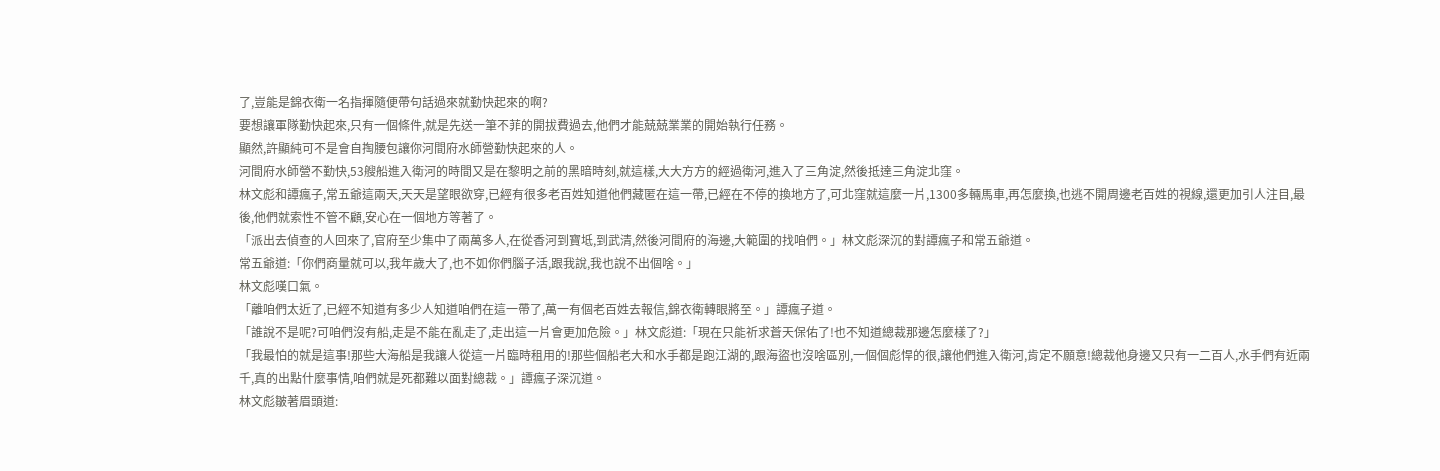了,豈能是錦衣衛一名指揮隨便帶句話過來就勤快起來的啊?
要想讓軍隊勤快起來,只有一個條件,就是先送一筆不菲的開拔費過去,他們才能兢兢業業的開始執行任務。
顯然,許顯純可不是會自掏腰包讓你河間府水師營勤快起來的人。
河間府水師營不勤快,53艘船進入衛河的時間又是在黎明之前的黑暗時刻,就這樣,大大方方的經過衛河,進入了三角淀,然後抵達三角淀北窪。
林文彪和譚瘋子,常五爺這兩天,天天是望眼欲穿,已經有很多老百姓知道他們藏匿在這一帶,已經在不停的換地方了,可北窪就這麼一片,1300多輛馬車,再怎麼換,也逃不開周邊老百姓的視線,還更加引人注目,最後,他們就索性不管不顧,安心在一個地方等著了。
「派出去偵查的人回來了,官府至少集中了兩萬多人,在從香河到寶坻,到武清,然後河間府的海邊,大範圍的找咱們。」林文彪深沉的對譚瘋子和常五爺道。
常五爺道:「你們商量就可以,我年歲大了,也不如你們腦子活,跟我說,我也說不出個啥。」
林文彪嘆口氣。
「離咱們太近了,已經不知道有多少人知道咱們在這一帶了,萬一有個老百姓去報信,錦衣衛轉眼將至。」譚瘋子道。
「誰說不是呢?可咱們沒有船,走是不能在亂走了,走出這一片會更加危險。」林文彪道:「現在只能祈求蒼天保佑了!也不知道總裁那邊怎麼樣了?」
「我最怕的就是這事!那些大海船是我讓人從這一片臨時租用的!那些個船老大和水手都是跑江湖的,跟海盜也沒啥區別,一個個彪悍的很,讓他們進入衛河,肯定不願意!總裁他身邊又只有一二百人,水手們有近兩千,真的出點什麼事情,咱們就是死都難以面對總裁。」譚瘋子深沉道。
林文彪皺著眉頭道: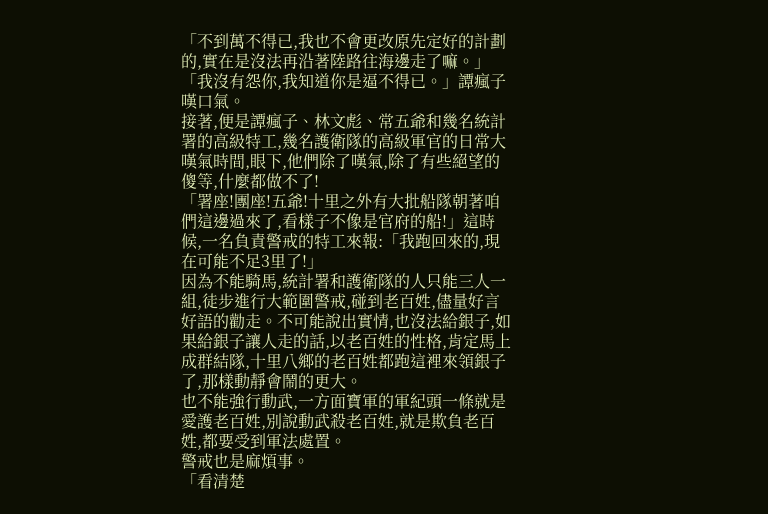「不到萬不得已,我也不會更改原先定好的計劃的,實在是沒法再沿著陸路往海邊走了嘛。」
「我沒有怨你,我知道你是逼不得已。」譚瘋子嘆口氣。
接著,便是譚瘋子、林文彪、常五爺和幾名統計署的高級特工,幾名護衛隊的高級軍官的日常大嘆氣時間,眼下,他們除了嘆氣,除了有些絕望的傻等,什麼都做不了!
「署座!團座!五爺!十里之外有大批船隊朝著咱們這邊過來了,看樣子不像是官府的船!」這時候,一名負責警戒的特工來報:「我跑回來的,現在可能不足3里了!」
因為不能騎馬,統計署和護衛隊的人只能三人一組,徒步進行大範圍警戒,碰到老百姓,儘量好言好語的勸走。不可能說出實情,也沒法給銀子,如果給銀子讓人走的話,以老百姓的性格,肯定馬上成群結隊,十里八鄉的老百姓都跑這裡來領銀子了,那樣動靜會鬧的更大。
也不能強行動武,一方面寶軍的軍紀頭一條就是愛護老百姓,別說動武殺老百姓,就是欺負老百姓,都要受到軍法處置。
警戒也是麻煩事。
「看清楚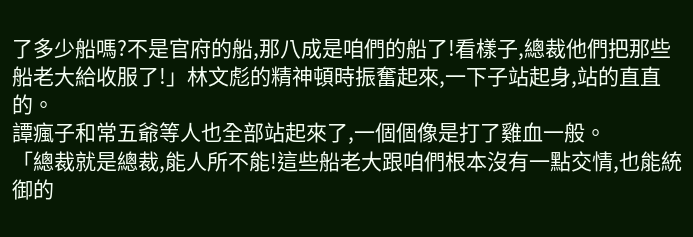了多少船嗎?不是官府的船,那八成是咱們的船了!看樣子,總裁他們把那些船老大給收服了!」林文彪的精神頓時振奮起來,一下子站起身,站的直直的。
譚瘋子和常五爺等人也全部站起來了,一個個像是打了雞血一般。
「總裁就是總裁,能人所不能!這些船老大跟咱們根本沒有一點交情,也能統御的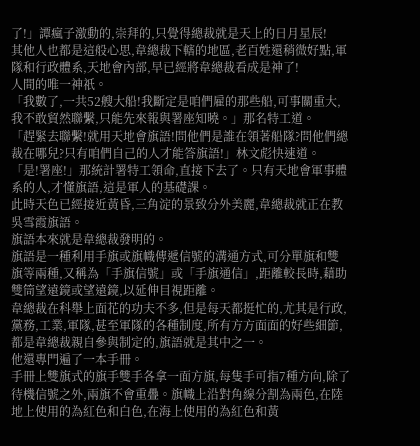了!」譚瘋子激動的,崇拜的,只覺得總裁就是天上的日月星辰!
其他人也都是這般心思,韋總裁下轄的地區,老百姓還稍微好點,軍隊和行政體系,天地會內部,早已經將韋總裁看成是神了!
人間的唯一神祇。
「我數了,一共52艘大船!我斷定是咱們雇的那些船,可事關重大,我不敢貿然聯繫,只能先來報與署座知曉。」那名特工道。
「趕緊去聯繫!就用天地會旗語!問他們是誰在領著船隊?問他們總裁在哪兒?只有咱們自己的人才能答旗語!」林文彪快速道。
「是!署座!」那統計署特工領命,直接下去了。只有天地會軍事體系的人,才懂旗語,這是軍人的基礎課。
此時天色已經接近黃昏,三角淀的景致分外美麗,韋總裁就正在教吳雪霞旗語。
旗語本來就是韋總裁發明的。
旗語是一種利用手旗或旗幟傳遞信號的溝通方式,可分單旗和雙旗等兩種,又稱為「手旗信號」或「手旗通信」,距離較長時,藉助雙筒望遠鏡或望遠鏡,以延伸目視距離。
韋總裁在科舉上面花的功夫不多,但是每天都挺忙的,尤其是行政,黨務,工業,軍隊,甚至軍隊的各種制度,所有方方面面的好些細節,都是韋總裁親自參與制定的,旗語就是其中之一。
他還專門遍了一本手冊。
手冊上雙旗式的旗手雙手各拿一面方旗,每隻手可指7種方向,除了待機信號之外,兩旗不會重疊。旗幟上沿對角線分割為兩色,在陸地上使用的為紅色和白色,在海上使用的為紅色和黃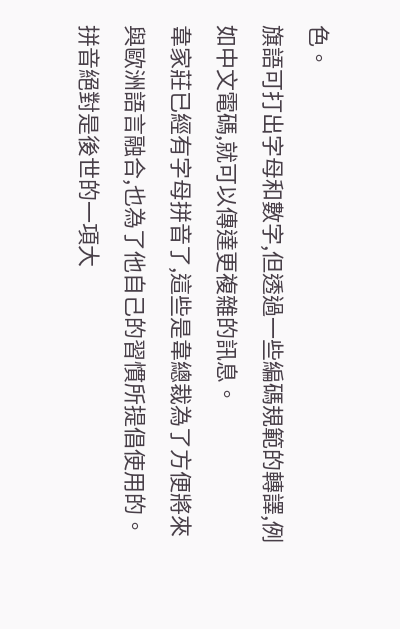色。
旗語可打出字母和數字,但透過一些編碼規範的轉譯,例如中文電碼,就可以傳達更複雜的訊息。
韋家莊已經有字母拼音了,這些是韋總裁為了方便將來與歐洲語言融合,也為了他自己的習慣所提倡使用的。
拼音絕對是後世的一項大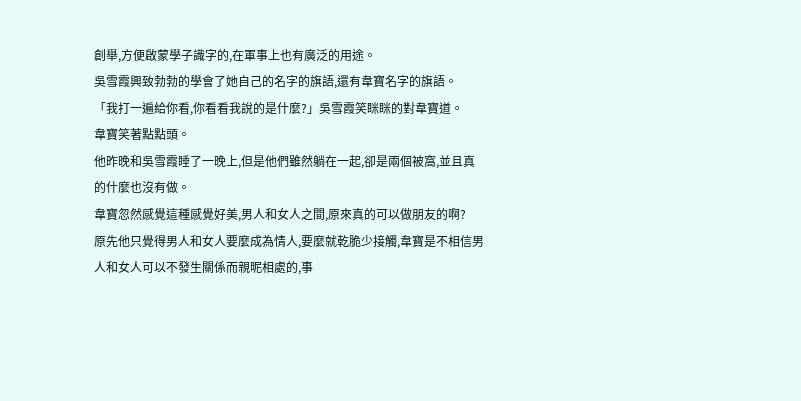創舉,方便啟蒙學子識字的,在軍事上也有廣泛的用途。
吳雪霞興致勃勃的學會了她自己的名字的旗語,還有韋寶名字的旗語。
「我打一遍給你看,你看看我說的是什麼?」吳雪霞笑眯眯的對韋寶道。
韋寶笑著點點頭。
他昨晚和吳雪霞睡了一晚上,但是他們雖然躺在一起,卻是兩個被窩,並且真的什麼也沒有做。
韋寶忽然感覺這種感覺好美,男人和女人之間,原來真的可以做朋友的啊?
原先他只覺得男人和女人要麼成為情人,要麼就乾脆少接觸,韋寶是不相信男人和女人可以不發生關係而親昵相處的,事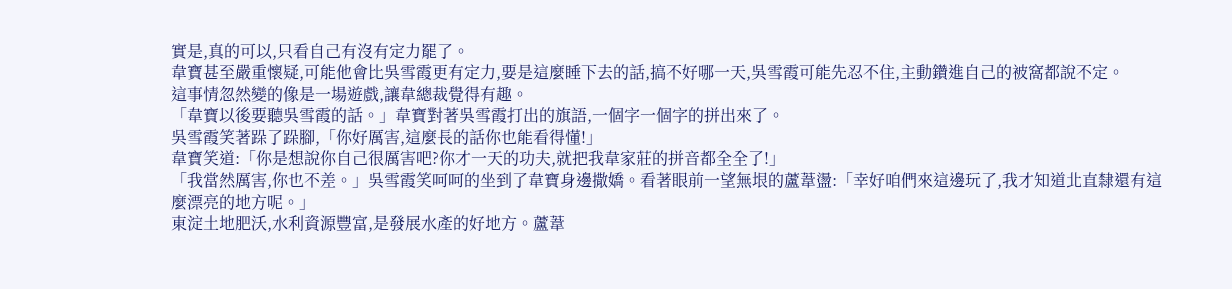實是,真的可以,只看自己有沒有定力罷了。
韋寶甚至嚴重懷疑,可能他會比吳雪霞更有定力,要是這麼睡下去的話,搞不好哪一天,吳雪霞可能先忍不住,主動鑽進自己的被窩都說不定。
這事情忽然變的像是一場遊戲,讓韋總裁覺得有趣。
「韋寶以後要聽吳雪霞的話。」韋寶對著吳雪霞打出的旗語,一個字一個字的拼出來了。
吳雪霞笑著跺了跺腳,「你好厲害,這麼長的話你也能看得懂!」
韋寶笑道:「你是想說你自己很厲害吧?你才一天的功夫,就把我韋家莊的拼音都全全了!」
「我當然厲害,你也不差。」吳雪霞笑呵呵的坐到了韋寶身邊撒嬌。看著眼前一望無垠的蘆葦盪:「幸好咱們來這邊玩了,我才知道北直隸還有這麼漂亮的地方呢。」
東淀土地肥沃,水利資源豐富,是發展水產的好地方。蘆葦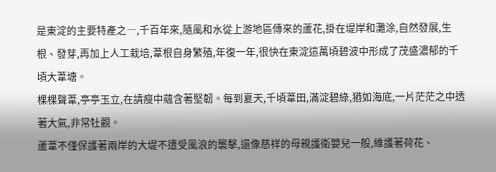是東淀的主要特產之―,千百年來,隨風和水從上游地區傳來的蘆花,掛在堤岸和灘涂,自然發展,生根、發芽,再加上人工栽培,葦根自身繁殖,年復一年,很快在東淀這萬頃碧波中形成了茂盛濃郁的千頃大葦塘。
棵棵聲葦,亭亭玉立,在請瘦中蘊含著堅韌。每到夏天,千頃葦田,滿淀碧綠,猶如海底,一片茫茫之中透著大氣,非常牡觀。
蘆葦不僅保護著兩岸的大堤不遭受風浪的襲擊,還像慈祥的母親護衛嬰兒一般,維護著荷花、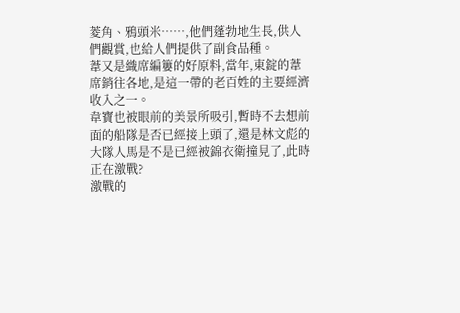菱角、鴉頭米……,他們蓬勃地生長,供人們觀賞,也給人們提供了副食品種。
葦又是織席編簍的好原料,當年,東錠的葦席銷往各地,是這一帶的老百姓的主要經濟收入之一。
韋寶也被眼前的美景所吸引,暫時不去想前面的船隊是否已經接上頭了,還是林文彪的大隊人馬是不是已經被錦衣衛撞見了,此時正在激戰?
激戰的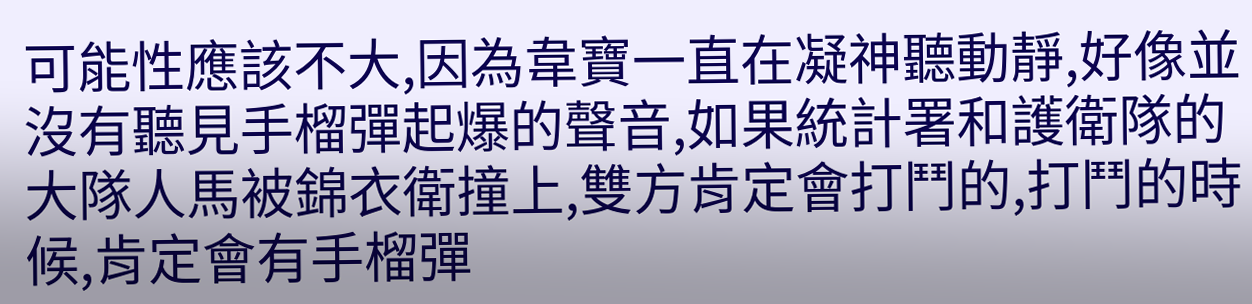可能性應該不大,因為韋寶一直在凝神聽動靜,好像並沒有聽見手榴彈起爆的聲音,如果統計署和護衛隊的大隊人馬被錦衣衛撞上,雙方肯定會打鬥的,打鬥的時候,肯定會有手榴彈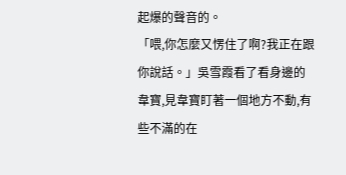起爆的聲音的。
「喂,你怎麼又愣住了啊?我正在跟你說話。」吳雪霞看了看身邊的韋寶,見韋寶盯著一個地方不動,有些不滿的在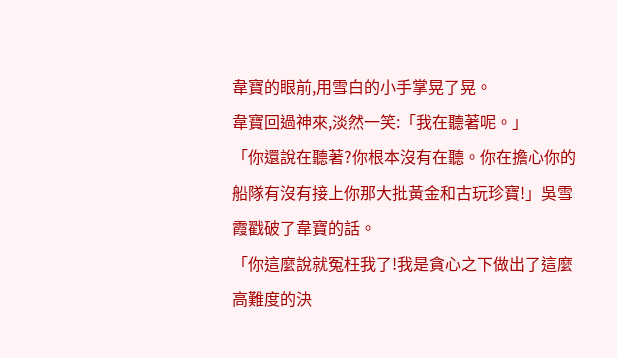韋寶的眼前,用雪白的小手掌晃了晃。
韋寶回過神來,淡然一笑:「我在聽著呢。」
「你還說在聽著?你根本沒有在聽。你在擔心你的船隊有沒有接上你那大批黃金和古玩珍寶!」吳雪霞戳破了韋寶的話。
「你這麼說就冤枉我了!我是貪心之下做出了這麼高難度的決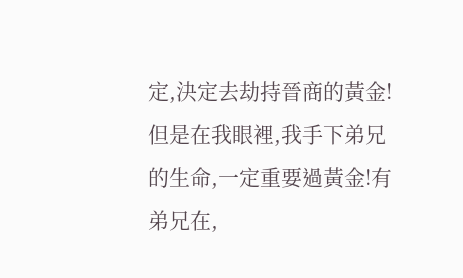定,決定去劫持晉商的黃金!但是在我眼裡,我手下弟兄的生命,一定重要過黃金!有弟兄在,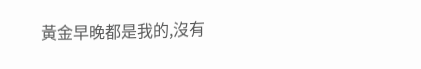黃金早晚都是我的,沒有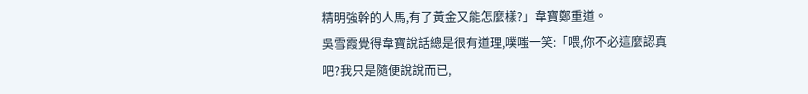精明強幹的人馬,有了黃金又能怎麼樣?」韋寶鄭重道。
吳雪霞覺得韋寶說話總是很有道理,噗嗤一笑:「喂,你不必這麼認真吧?我只是隨便說說而已,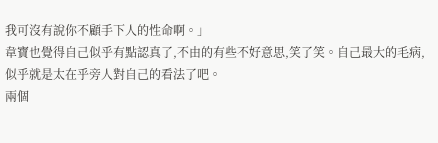我可沒有說你不顧手下人的性命啊。」
韋寶也覺得自己似乎有點認真了,不由的有些不好意思,笑了笑。自己最大的毛病,似乎就是太在乎旁人對自己的看法了吧。
兩個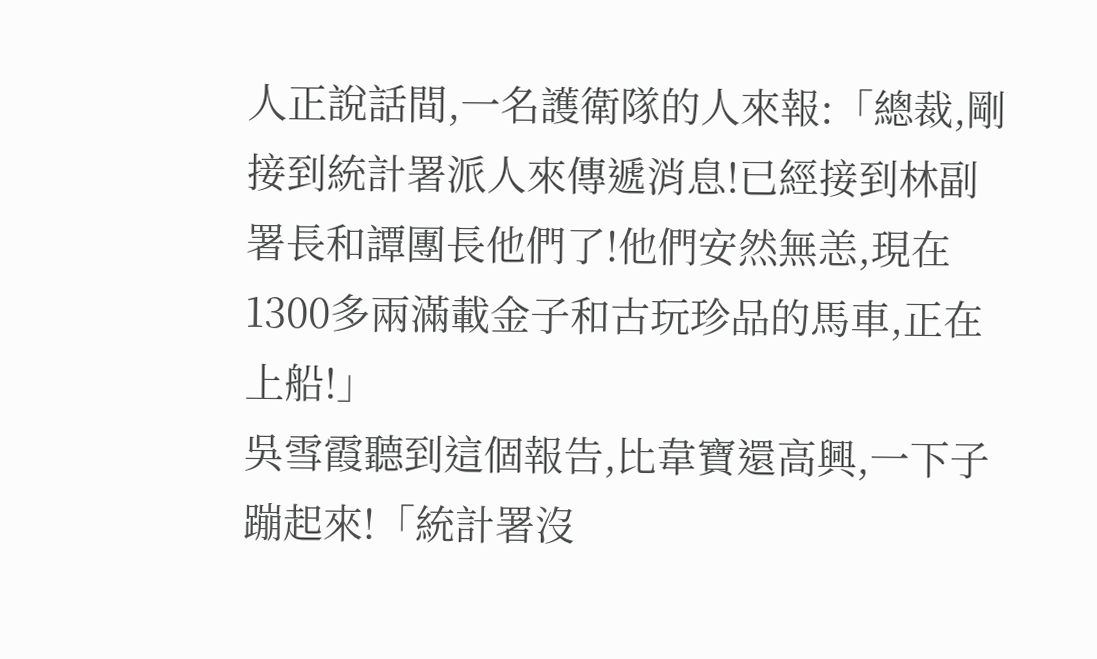人正說話間,一名護衛隊的人來報:「總裁,剛接到統計署派人來傳遞消息!已經接到林副署長和譚團長他們了!他們安然無恙,現在1300多兩滿載金子和古玩珍品的馬車,正在上船!」
吳雪霞聽到這個報告,比韋寶還高興,一下子蹦起來!「統計署沒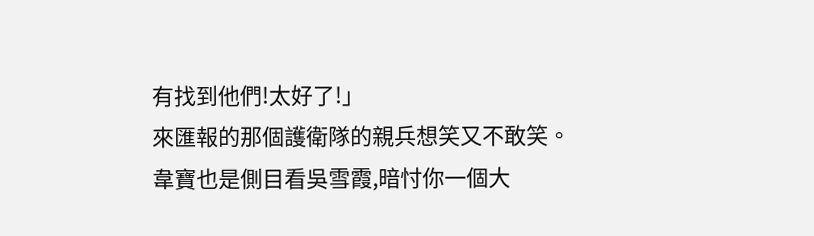有找到他們!太好了!」
來匯報的那個護衛隊的親兵想笑又不敢笑。
韋寶也是側目看吳雪霞,暗忖你一個大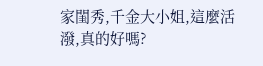家閨秀,千金大小姐,這麼活潑,真的好嗎?